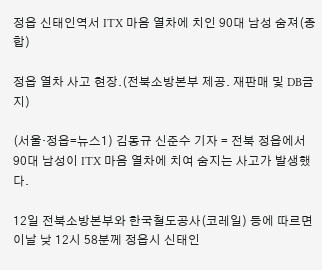정읍 신태인역서 ITX 마음 열차에 치인 90대 남성 숨져(종합)

정읍 열차 사고 현장.(전북소방본부 제공. 재판매 및 DB금지)

(서울·정읍=뉴스1) 김동규 신준수 기자 = 전북 정읍에서 90대 남성이 ITX 마음 열차에 치여 숨지는 사고가 발생했다.

12일 전북소방본부와 한국철도공사(코레일) 등에 따르면 이날 낮 12시 58분께 정읍시 신태인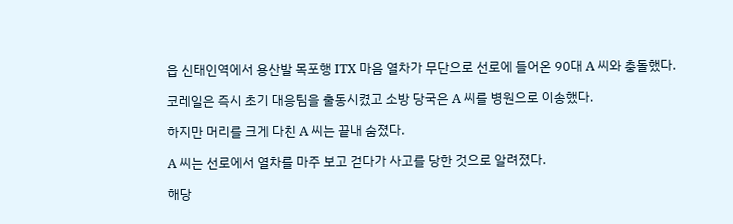읍 신태인역에서 용산발 목포행 ITX 마음 열차가 무단으로 선로에 들어온 90대 A 씨와 충돌했다.

코레일은 즉시 초기 대응팀을 출동시켰고 소방 당국은 A 씨를 병원으로 이송했다.

하지만 머리를 크게 다친 A 씨는 끝내 숨졌다.

A 씨는 선로에서 열차를 마주 보고 걷다가 사고를 당한 것으로 알려졌다.

해당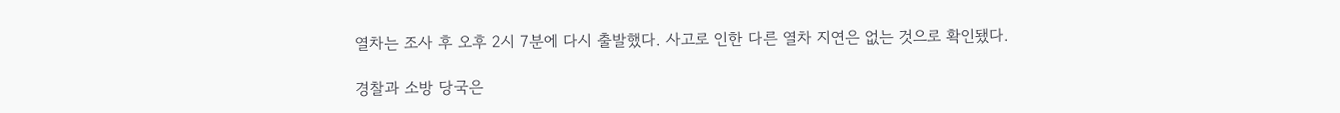열차는 조사 후 오후 2시 7분에 다시 출발했다. 사고로 인한 다른 열차 지연은 없는 것으로 확인됐다.

경찰과 소방 당국은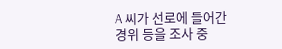A 씨가 선로에 들어간 경위 등을 조사 중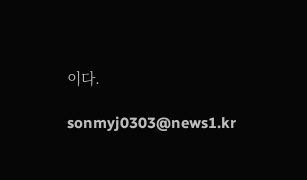이다.

sonmyj0303@news1.kr